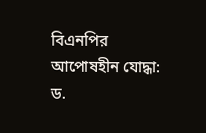বিএনপির আপোষহীন যোদ্ধা: ড.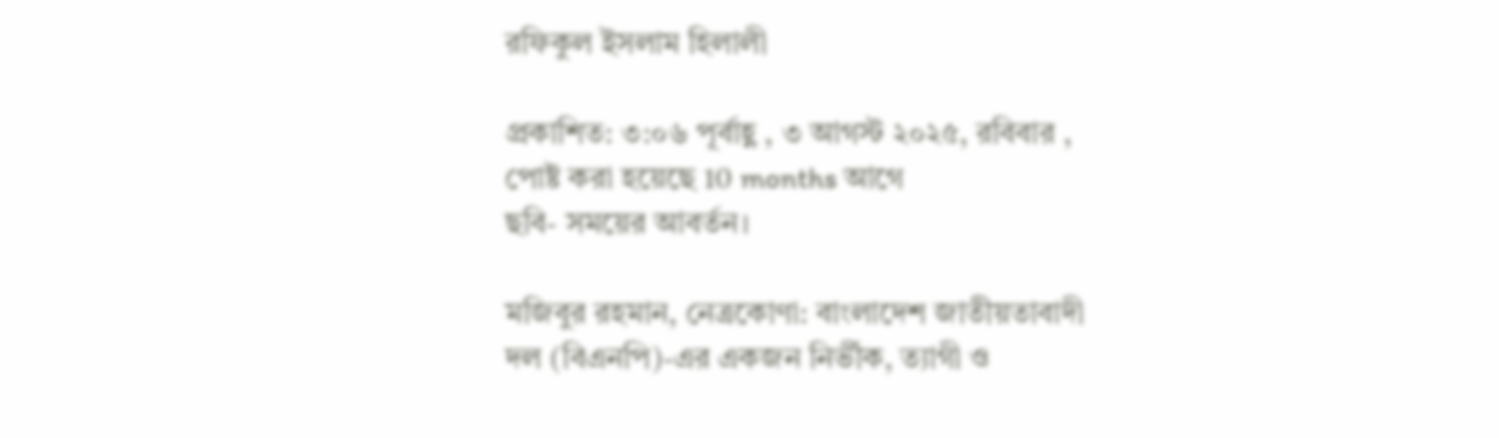রফিকুল ইসলাম হিলালী

প্রকাশিত: ৩:০৬ পূর্বাহ্ণ , ৩ আগস্ট ২০২৫, রবিবার , পোষ্ট করা হয়েছে 10 months আগে
ছবি- সময়ের আবর্তন।

মজিবুর রহমান, নেত্রকোণা: বাংলাদেশ জাতীয়তাবাদী দল (বিএনপি)-এর একজন নির্ভীক, ত্যাগী ও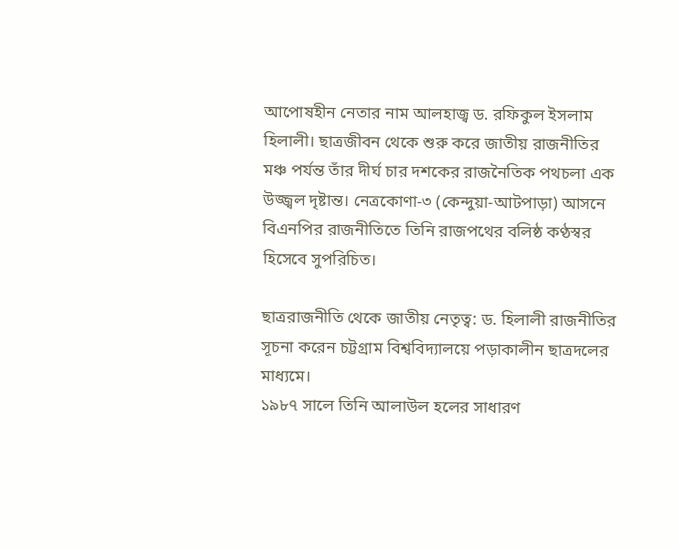আপোষহীন নেতার নাম আলহাজ্ব ড. রফিকুল ইসলাম হিলালী। ছাত্রজীবন থেকে শুরু করে জাতীয় রাজনীতির মঞ্চ পর্যন্ত তাঁর দীর্ঘ চার দশকের রাজনৈতিক পথচলা এক উজ্জ্বল দৃষ্টান্ত। নেত্রকোণা-৩ (কেন্দুয়া-আটপাড়া) আসনে বিএনপির রাজনীতিতে তিনি রাজপথের বলিষ্ঠ কণ্ঠস্বর হিসেবে সুপরিচিত।

ছাত্ররাজনীতি থেকে জাতীয় নেতৃত্ব: ড. হিলালী রাজনীতির সূচনা করেন চট্টগ্রাম বিশ্ববিদ্যালয়ে পড়াকালীন ছাত্রদলের মাধ্যমে।
১৯৮৭ সালে তিনি আলাউল হলের সাধারণ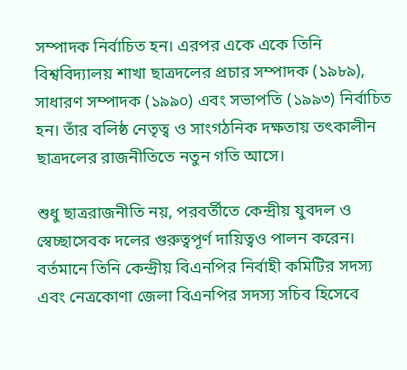সম্পাদক নির্বাচিত হন। এরপর একে একে তিনি বিশ্ববিদ্যালয় শাখা ছাত্রদলের প্রচার সম্পাদক (১৯৮৯), সাধারণ সম্পাদক (১৯৯০) এবং সভাপতি (১৯৯৩) নির্বাচিত হন। তাঁর বলিষ্ঠ নেতৃত্ব ও সাংগঠনিক দক্ষতায় তৎকালীন ছাত্রদলের রাজনীতিতে নতুন গতি আসে।

শুধু ছাত্ররাজনীতি নয়, পরবর্তীতে কেন্দ্রীয় যুবদল ও স্বেচ্ছাসেবক দলের গুরুত্বপূর্ণ দায়িত্বও পালন করেন। বর্তমানে তিনি কেন্দ্রীয় বিএনপির নির্বাহী কমিটির সদস্য এবং নেত্রকোণা জেলা বিএনপির সদস্য সচিব হিসেবে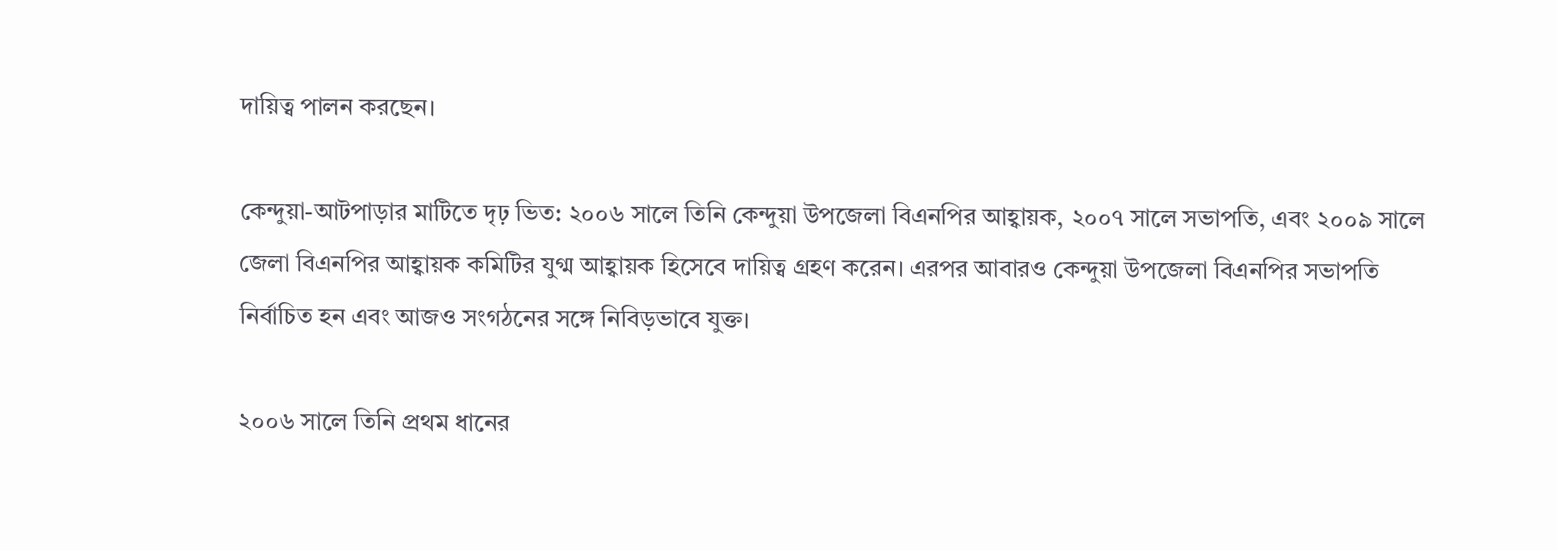দায়িত্ব পালন করছেন।

কেন্দুয়া-আটপাড়ার মাটিতে দৃঢ় ভিত: ২০০৬ সালে তিনি কেন্দুয়া উপজেলা বিএনপির আহ্বায়ক, ২০০৭ সালে সভাপতি, এবং ২০০৯ সালে জেলা বিএনপির আহ্বায়ক কমিটির যুগ্ম আহ্বায়ক হিসেবে দায়িত্ব গ্রহণ করেন। এরপর আবারও কেন্দুয়া উপজেলা বিএনপির সভাপতি নির্বাচিত হন এবং আজও সংগঠনের সঙ্গে নিবিড়ভাবে যুক্ত।

২০০৬ সালে তিনি প্রথম ধানের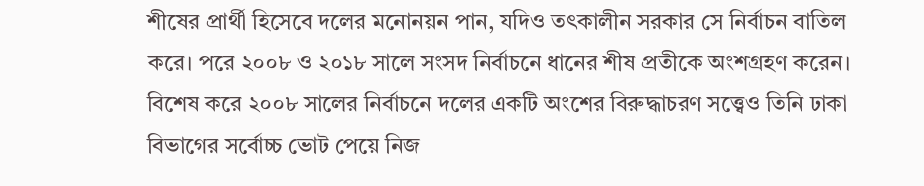শীষের প্রার্থী হিসেবে দলের মনোনয়ন পান, যদিও তৎকালীন সরকার সে নির্বাচন বাতিল করে। পরে ২০০৮ ও ২০১৮ সালে সংসদ নির্বাচনে ধানের শীষ প্রতীকে অংশগ্রহণ করেন। বিশেষ করে ২০০৮ সালের নির্বাচনে দলের একটি অংশের বিরুদ্ধাচরণ সত্ত্বেও তিনি ঢাকা বিভাগের সর্বোচ্চ ভোট পেয়ে নিজ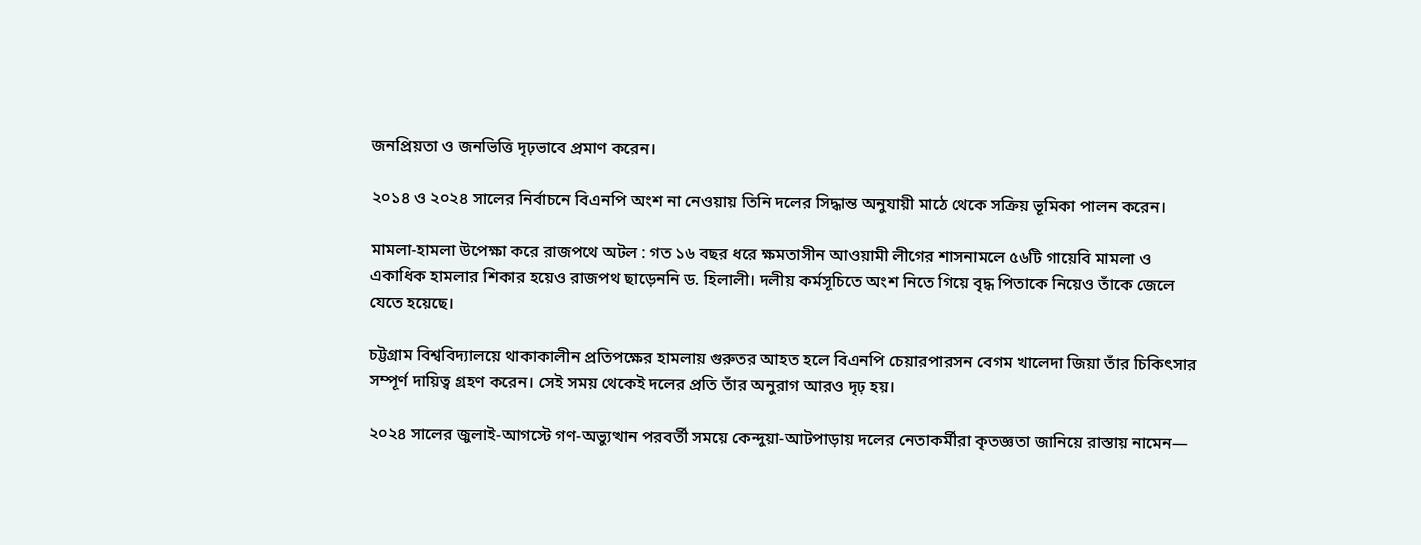জনপ্রিয়তা ও জনভিত্তি দৃঢ়ভাবে প্রমাণ করেন।

২০১৪ ও ২০২৪ সালের নির্বাচনে বিএনপি অংশ না নেওয়ায় তিনি দলের সিদ্ধান্ত অনুযায়ী মাঠে থেকে সক্রিয় ভূমিকা পালন করেন।

মামলা-হামলা উপেক্ষা করে রাজপথে অটল : গত ১৬ বছর ধরে ক্ষমতাসীন আওয়ামী লীগের শাসনামলে ৫৬টি গায়েবি মামলা ও একাধিক হামলার শিকার হয়েও রাজপথ ছাড়েননি ড. হিলালী। দলীয় কর্মসূচিতে অংশ নিতে গিয়ে বৃদ্ধ পিতাকে নিয়েও তাঁকে জেলে যেতে হয়েছে।

চট্টগ্রাম বিশ্ববিদ্যালয়ে থাকাকালীন প্রতিপক্ষের হামলায় গুরুতর আহত হলে বিএনপি চেয়ারপারসন বেগম খালেদা জিয়া তাঁর চিকিৎসার সম্পূর্ণ দায়িত্ব গ্রহণ করেন। সেই সময় থেকেই দলের প্রতি তাঁর অনুরাগ আরও দৃঢ় হয়।

২০২৪ সালের জুলাই-আগস্টে গণ-অভ্যুত্থান পরবর্তী সময়ে কেন্দুয়া-আটপাড়ায় দলের নেতাকর্মীরা কৃতজ্ঞতা জানিয়ে রাস্তায় নামেন—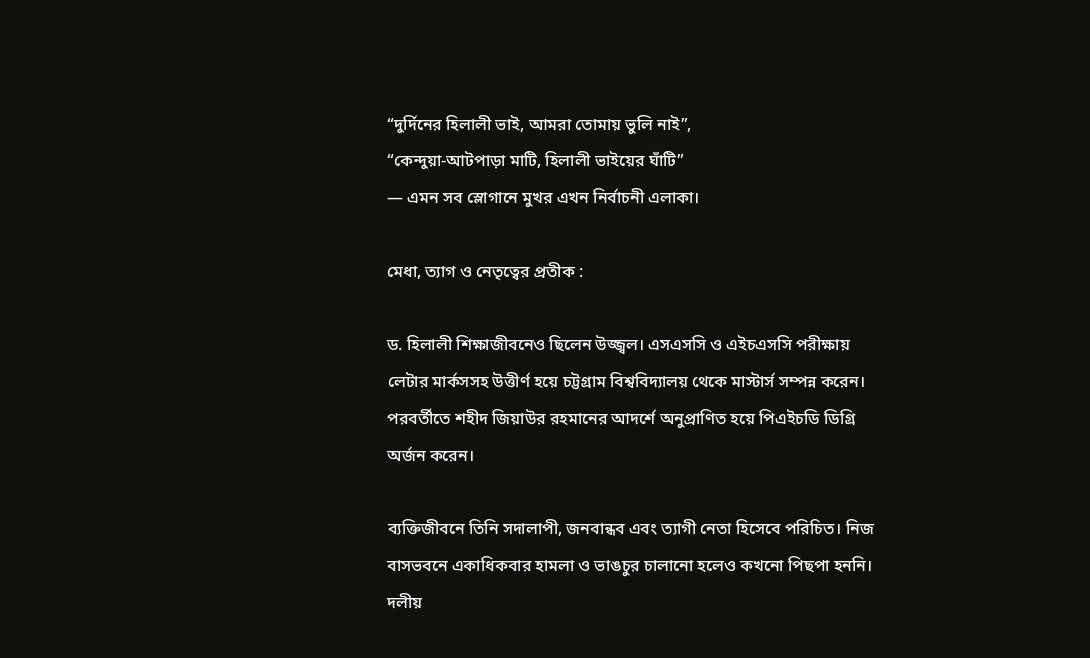“দুর্দিনের হিলালী ভাই, আমরা তোমায় ভুলি নাই”,
“কেন্দুয়া-আটপাড়া মাটি, হিলালী ভাইয়ের ঘাঁটি”
— এমন সব স্লোগানে মুখর এখন নির্বাচনী এলাকা।

মেধা, ত্যাগ ও নেতৃত্বের প্রতীক :

ড. হিলালী শিক্ষাজীবনেও ছিলেন উজ্জ্বল। এসএসসি ও এইচএসসি পরীক্ষায় লেটার মার্কসসহ উত্তীর্ণ হয়ে চট্টগ্রাম বিশ্ববিদ্যালয় থেকে মাস্টার্স সম্পন্ন করেন। পরবর্তীতে শহীদ জিয়াউর রহমানের আদর্শে অনুপ্রাণিত হয়ে পিএইচডি ডিগ্রি অর্জন করেন।

ব্যক্তিজীবনে তিনি সদালাপী, জনবান্ধব এবং ত্যাগী নেতা হিসেবে পরিচিত। নিজ বাসভবনে একাধিকবার হামলা ও ভাঙচুর চালানো হলেও কখনো পিছপা হননি। দলীয়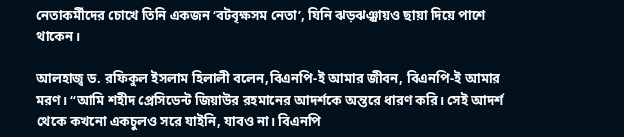নেতাকর্মীদের চোখে তিনি একজন ‘বটবৃক্ষসম নেতা’, যিনি ঝড়ঝঞ্ঝায়ও ছায়া দিয়ে পাশে থাকেন।

আলহাজ্ব ড. রফিকুল ইসলাম হিলালী বলেন,বিএনপি-ই আমার জীবন, বিএনপি-ই আমার মরণ। “আমি শহীদ প্রেসিডেন্ট জিয়াউর রহমানের আদর্শকে অন্তরে ধারণ করি। সেই আদর্শ থেকে কখনো একচুলও সরে যাইনি, যাবও না। বিএনপি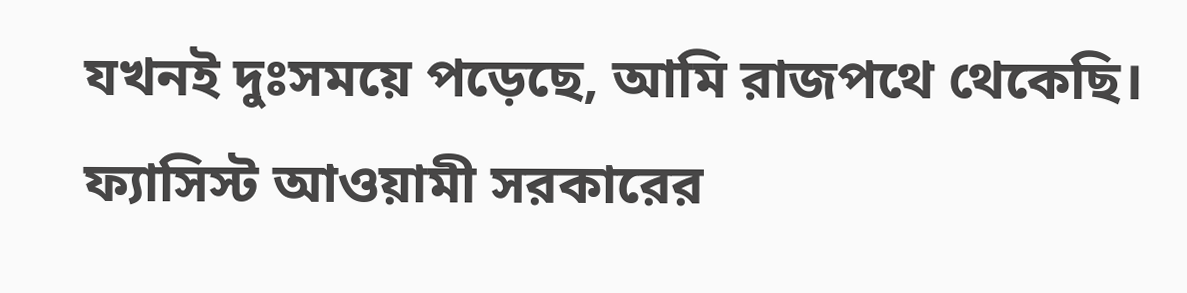যখনই দুঃসময়ে পড়েছে, আমি রাজপথে থেকেছি। ফ্যাসিস্ট আওয়ামী সরকারের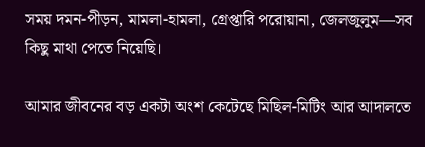সময় দমন-পীড়ন, মামলা-হামলা, গ্রেপ্তারি পরোয়ানা, জেলজুলুম—সব কিছু মাথা পেতে নিয়েছি।

আমার জীবনের বড় একটা অংশ কেটেছে মিছিল-মিটিং আর আদালতে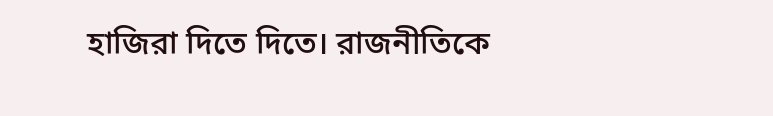হাজিরা দিতে দিতে। রাজনীতিকে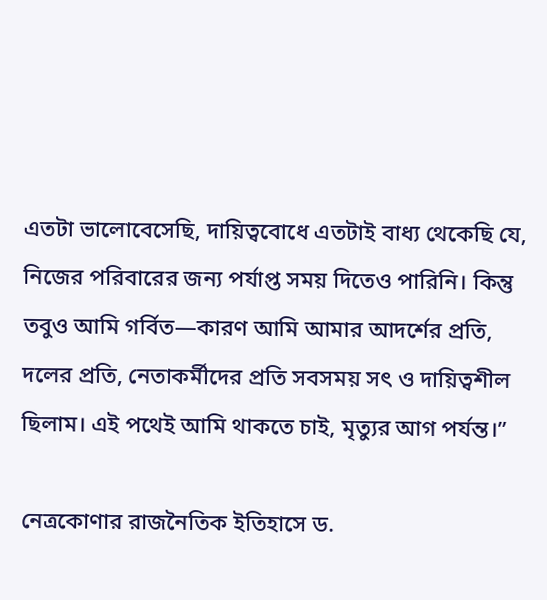এতটা ভালোবেসেছি, দায়িত্ববোধে এতটাই বাধ্য থেকেছি যে, নিজের পরিবারের জন্য পর্যাপ্ত সময় দিতেও পারিনি। কিন্তু তবুও আমি গর্বিত—কারণ আমি আমার আদর্শের প্রতি, দলের প্রতি, নেতাকর্মীদের প্রতি সবসময় সৎ ও দায়িত্বশীল ছিলাম। এই পথেই আমি থাকতে চাই, মৃত্যুর আগ পর্যন্ত।”

নেত্রকোণার রাজনৈতিক ইতিহাসে ড.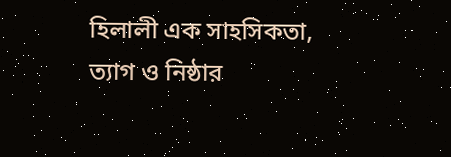হিলালী এক সাহসিকতা, ত্যাগ ও নিষ্ঠার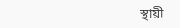স্থায়ী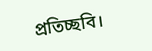প্রতিচ্ছবি।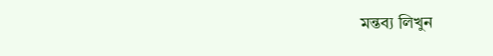মন্তব্য লিখুন